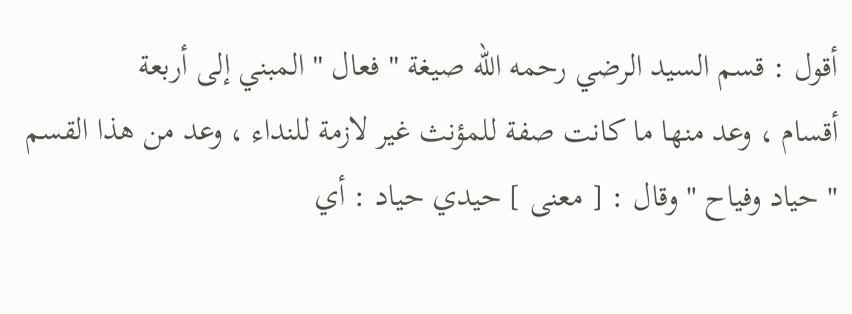أقول : قسم السيد الرضي رحمه الله صيغة " فعال " المبني إلى أربعة
أقسام ، وعد منها ما كانت صفة للمؤنث غير لازمة للنداء ، وعد من هذا القسم
" حياد وفياح " وقال : [ معنى ] حيدي حياد : أي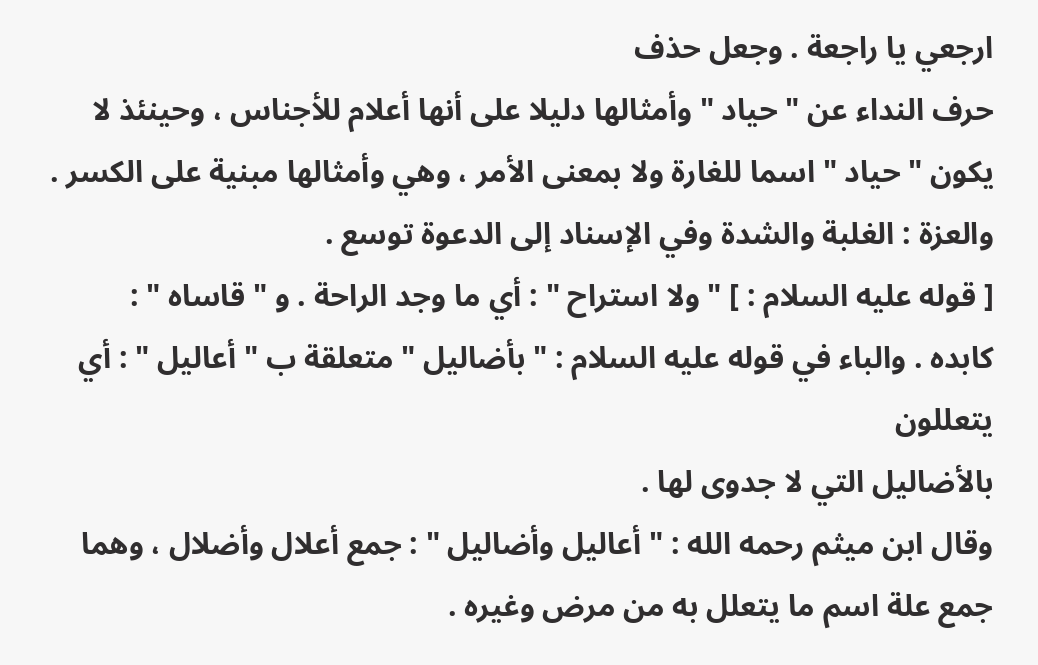ارجعي يا راجعة . وجعل حذف
حرف النداء عن " حياد " وأمثالها دليلا على أنها أعلام للأجناس ، وحينئذ لا
يكون " حياد " اسما للغارة ولا بمعنى الأمر ، وهي وأمثالها مبنية على الكسر .
والعزة : الغلبة والشدة وفي الإسناد إلى الدعوة توسع .
[ قوله عليه السلام : ] " ولا استراح " : أي ما وجد الراحة . و " قاساه " :
كابده . والباء في قوله عليه السلام : " بأضاليل " متعلقة ب " أعاليل " : أي يتعللون
بالأضاليل التي لا جدوى لها .
وقال ابن ميثم رحمه الله : " أعاليل وأضاليل " : جمع أعلال وأضلال ، وهما
جمع علة اسم ما يتعلل به من مرض وغيره .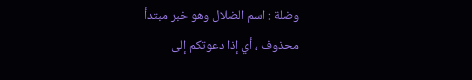وضلة : اسم الضلال وهو خبر مبتدأ
محذوف ، أي إذا دعوتكم إلى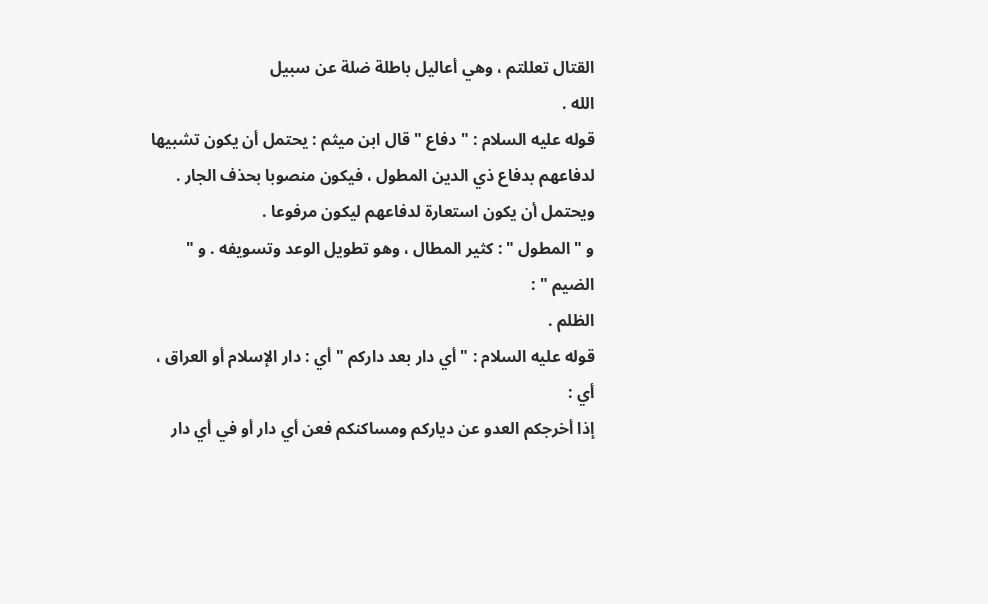القتال تعللتم ، وهي أعاليل باطلة ضلة عن سبيل
الله .
قوله عليه السلام : " دفاع " قال ابن ميثم : يحتمل أن يكون تشبيها
لدفاعهم بدفاع ذي الدين المطول ، فيكون منصوبا بحذف الجار .
ويحتمل أن يكون استعارة لدفاعهم ليكون مرفوعا .
و " المطول " : كثير المطال ، وهو تطويل الوعد وتسويفه . و " الضيم " :
الظلم .
قوله عليه السلام : " أي دار بعد داركم " أي : دار الإسلام أو العراق ، أي :
إذا أخرجكم العدو عن دياركم ومساكنكم فعن أي دار أو في أي دار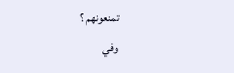تمنعونهم ؟
وفي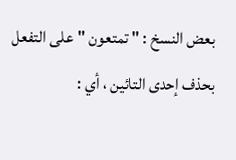بعض النسخ : " تمتعون " على التفعل بحذف إحدى التائين ، أي :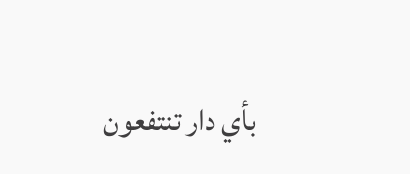بأي دار تنتفعون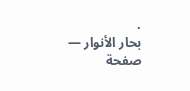.
بحار الأنوار — صفحة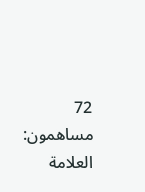72
مساهمون: العلامة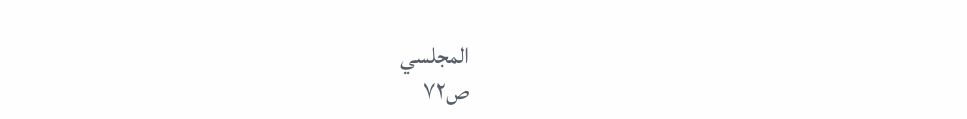المجلسي
ص٧٢